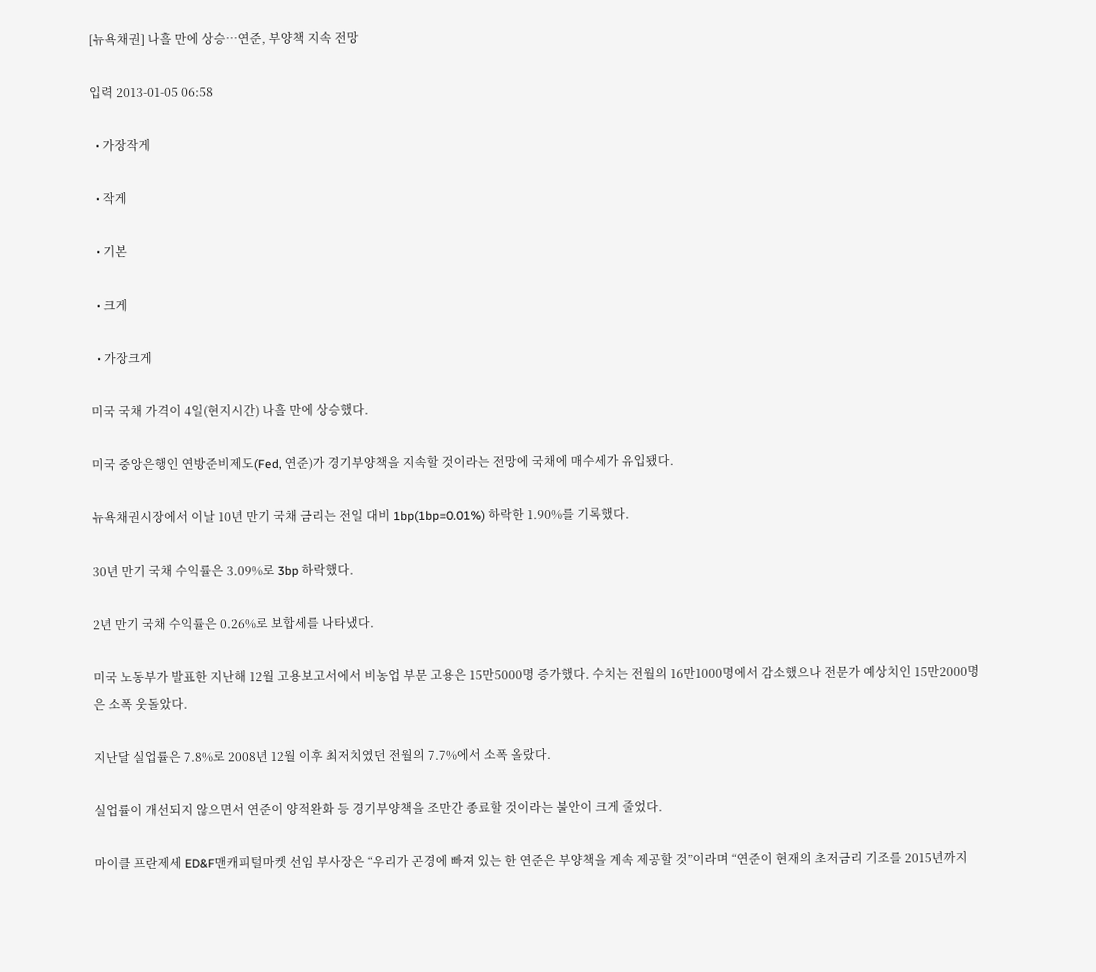[뉴욕채권] 나흘 만에 상승…연준, 부양책 지속 전망

입력 2013-01-05 06:58

  • 가장작게

  • 작게

  • 기본

  • 크게

  • 가장크게

미국 국채 가격이 4일(현지시간) 나흘 만에 상승했다.

미국 중앙은행인 연방준비제도(Fed, 연준)가 경기부양책을 지속할 것이라는 전망에 국채에 매수세가 유입됐다.

뉴욕채권시장에서 이날 10년 만기 국채 금리는 전일 대비 1bp(1bp=0.01%) 하락한 1.90%를 기록했다.

30년 만기 국채 수익률은 3.09%로 3bp 하락했다.

2년 만기 국채 수익률은 0.26%로 보합세를 나타냈다.

미국 노동부가 발표한 지난해 12월 고용보고서에서 비농업 부문 고용은 15만5000명 증가했다. 수치는 전월의 16만1000명에서 감소했으나 전문가 예상치인 15만2000명은 소폭 웃돌았다.

지난달 실업률은 7.8%로 2008년 12월 이후 최저치였던 전월의 7.7%에서 소폭 올랐다.

실업률이 개선되지 않으면서 연준이 양적완화 등 경기부양책을 조만간 종료할 것이라는 불안이 크게 줄었다.

마이클 프란제세 ED&F맨캐피털마켓 선임 부사장은 “우리가 곤경에 빠져 있는 한 연준은 부양책을 계속 제공할 것”이라며 “연준이 현재의 초저금리 기조를 2015년까지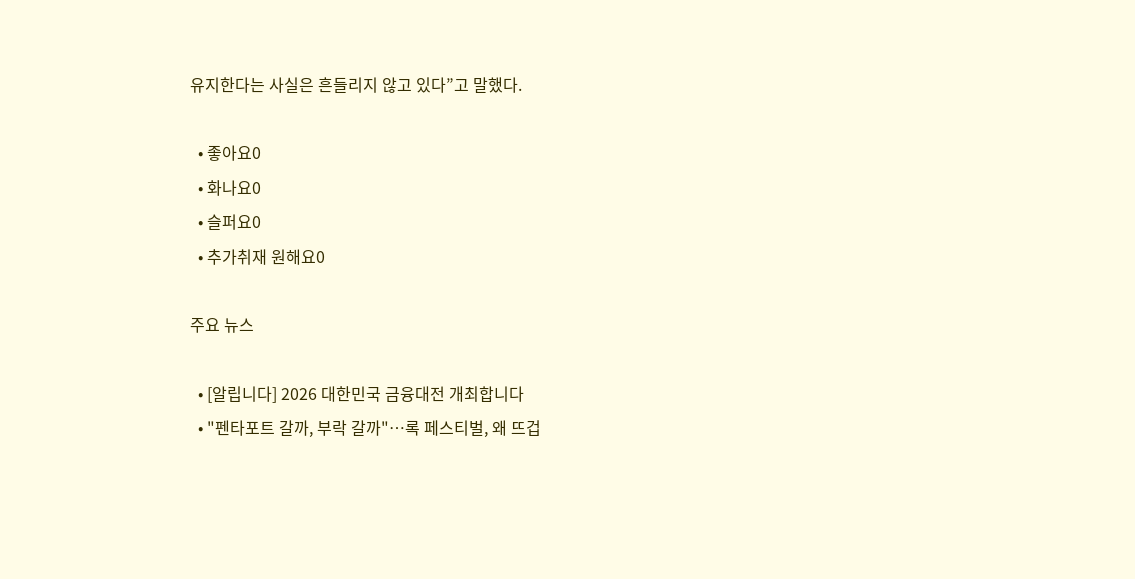유지한다는 사실은 흔들리지 않고 있다”고 말했다.

  • 좋아요0
  • 화나요0
  • 슬퍼요0
  • 추가취재 원해요0

주요 뉴스

  • [알립니다] 2026 대한민국 금융대전 개최합니다
  • "펜타포트 갈까, 부락 갈까"⋯록 페스티벌, 왜 뜨겁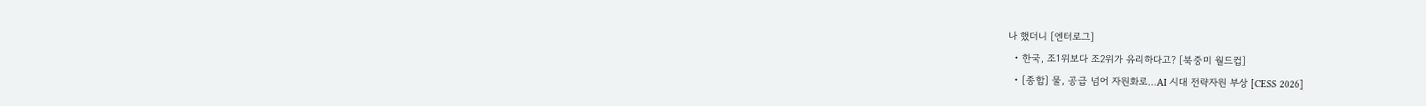나 했더니 [엔터로그]
  • 한국, 조1위보다 조2위가 유리하다고? [북중미 월드컵]
  • [종합] 물, 공급 넘어 자원화로…AI 시대 전략자원 부상 [CESS 2026]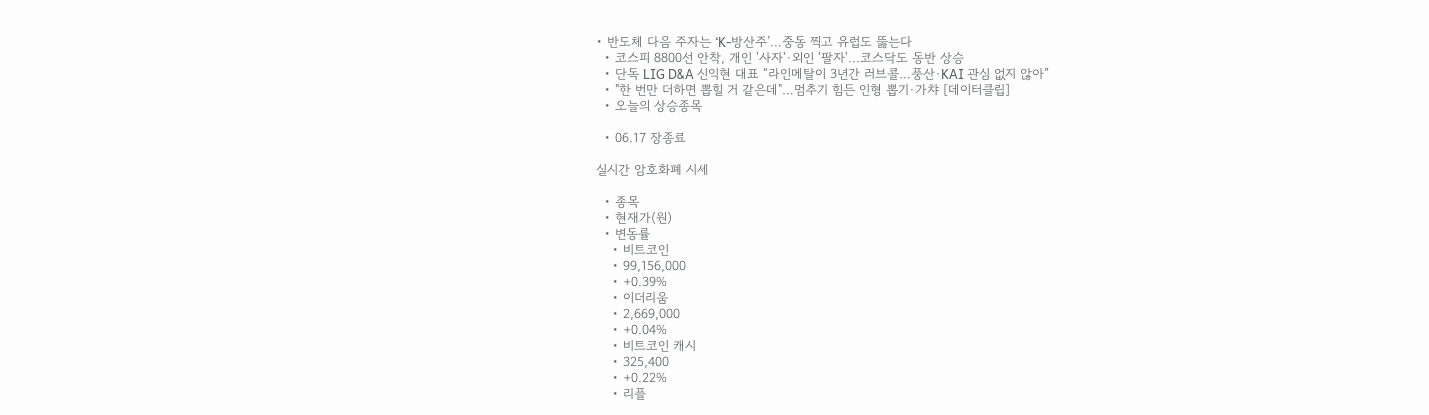• 반도체 다음 주자는 ‘K-방산주’…중동 찍고 유럽도 뚫는다
  • 코스피 8800선 안착, 개인 '사자'·외인 '팔자'...코스닥도 동반 상승
  • 단독 LIG D&A 신익현 대표 “라인메탈이 3년간 러브콜…풍산·KAI 관심 없지 않아”
  • "한 번만 더하면 뽑힐 거 같은데"…멈추기 힘든 인형 뽑기·가챠 [데이터클립]
  • 오늘의 상승종목

  • 06.17 장종료

실시간 암호화폐 시세

  • 종목
  • 현재가(원)
  • 변동률
    • 비트코인
    • 99,156,000
    • +0.39%
    • 이더리움
    • 2,669,000
    • +0.04%
    • 비트코인 캐시
    • 325,400
    • +0.22%
    • 리플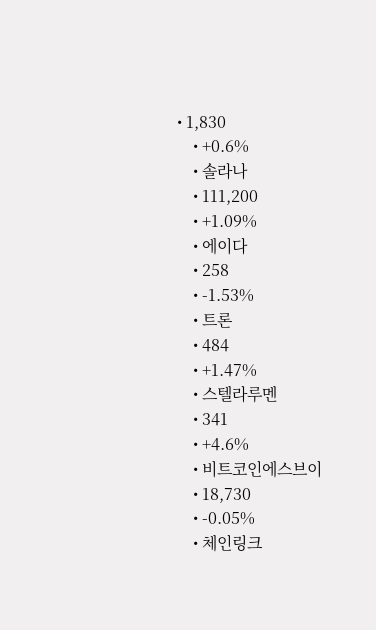• 1,830
    • +0.6%
    • 솔라나
    • 111,200
    • +1.09%
    • 에이다
    • 258
    • -1.53%
    • 트론
    • 484
    • +1.47%
    • 스텔라루멘
    • 341
    • +4.6%
    • 비트코인에스브이
    • 18,730
    • -0.05%
    • 체인링크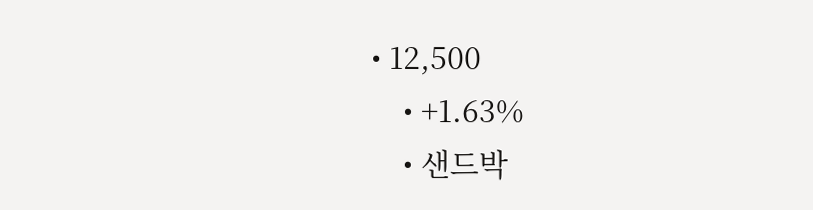• 12,500
    • +1.63%
    • 샌드박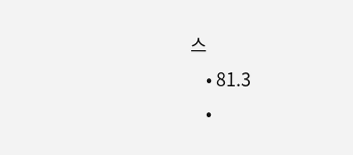스
    • 81.3
    •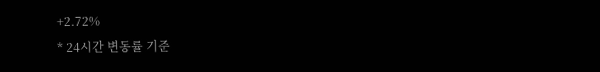+2.72%
* 24시간 변동률 기준